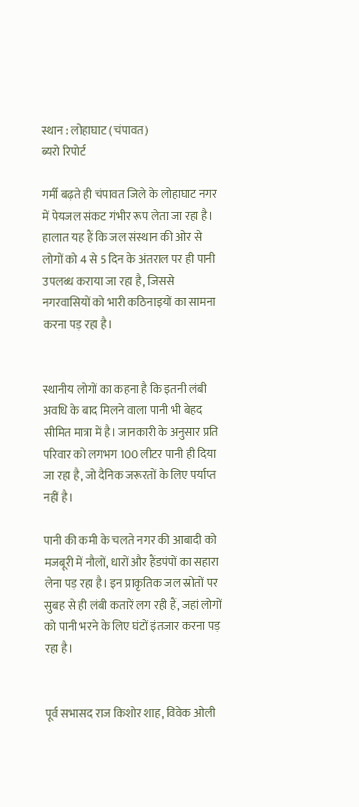स्थान : लोहाघाट (चंपावत)
ब्यरो रिपोर्ट

गर्मी बढ़ते ही चंपावत जिले के लोहाघाट नगर में पेयजल संकट गंभीर रूप लेता जा रहा है। हालात यह हैं कि जल संस्थान की ओर से लोगों को 4 से 5 दिन के अंतराल पर ही पानी उपलब्ध कराया जा रहा है, जिससे नगरवासियों को भारी कठिनाइयों का सामना करना पड़ रहा है।


स्थानीय लोगों का कहना है कि इतनी लंबी अवधि के बाद मिलने वाला पानी भी बेहद सीमित मात्रा में है। जानकारी के अनुसार प्रति परिवार को लगभग 100 लीटर पानी ही दिया जा रहा है, जो दैनिक जरूरतों के लिए पर्याप्त नहीं है।

पानी की कमी के चलते नगर की आबादी को मजबूरी में नौलों, धारों और हैंडपंपों का सहारा लेना पड़ रहा है। इन प्राकृतिक जल स्रोतों पर सुबह से ही लंबी कतारें लग रही हैं, जहां लोगों को पानी भरने के लिए घंटों इंतजार करना पड़ रहा है।


पूर्व सभासद राज किशोर शाह, विवेक ओली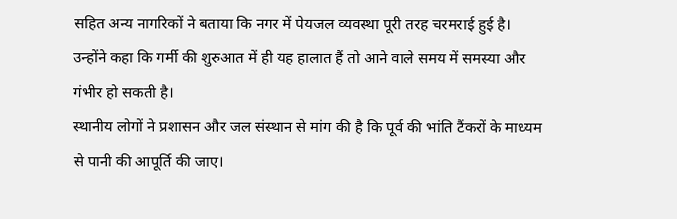सहित अन्य नागरिकों ने बताया कि नगर में पेयजल व्यवस्था पूरी तरह चरमराई हुई है। उन्होंने कहा कि गर्मी की शुरुआत में ही यह हालात हैं तो आने वाले समय में समस्या और गंभीर हो सकती है।
स्थानीय लोगों ने प्रशासन और जल संस्थान से मांग की है कि पूर्व की भांति टैंकरों के माध्यम से पानी की आपूर्ति की जाए।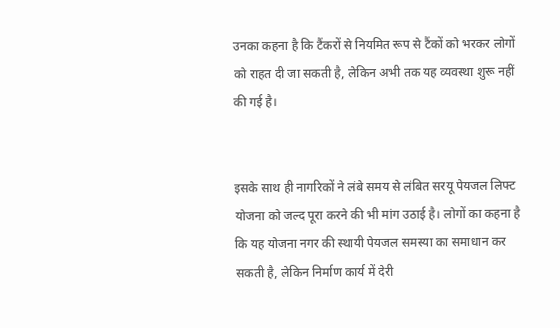उनका कहना है कि टैंकरों से नियमित रूप से टैंकों को भरकर लोगों को राहत दी जा सकती है, लेकिन अभी तक यह व्यवस्था शुरू नहीं की गई है।


इसके साथ ही नागरिकों ने लंबे समय से लंबित सरयू पेयजल लिफ्ट योजना को जल्द पूरा करने की भी मांग उठाई है। लोगों का कहना है कि यह योजना नगर की स्थायी पेयजल समस्या का समाधान कर सकती है, लेकिन निर्माण कार्य में देरी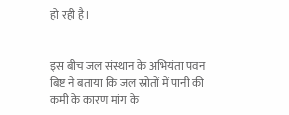हो रही है।


इस बीच जल संस्थान के अभियंता पवन बिष्ट ने बताया कि जल स्रोतों में पानी की कमी के कारण मांग के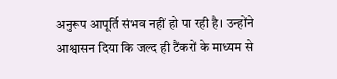अनुरूप आपूर्ति संभव नहीं हो पा रही है। उन्होंने आश्वासन दिया कि जल्द ही टैंकरों के माध्यम से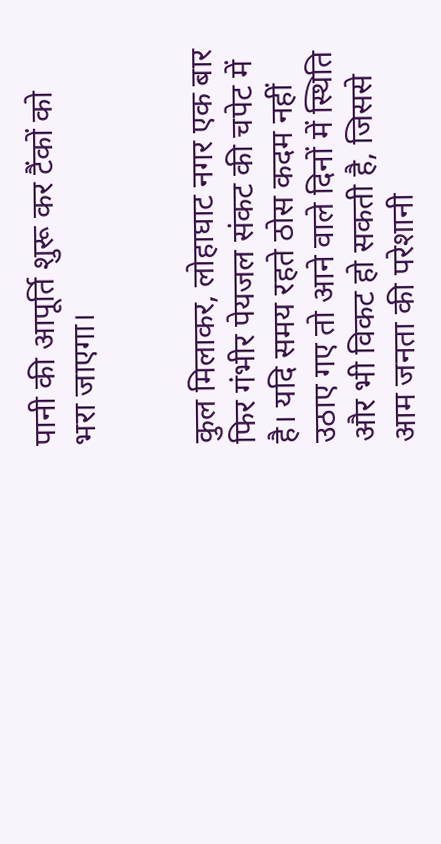पानी की आपूर्ति शुरू कर टैंकों को भरा जाएगा।


कुल मिलाकर, लोहाघाट नगर एक बार फिर गंभीर पेयजल संकट की चपेट में है। यदि समय रहते ठोस कदम नहीं उठाए गए तो आने वाले दिनों में स्थिति और भी विकट हो सकती है, जिससे आम जनता की परेशानी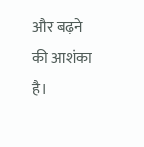और बढ़ने की आशंका है।